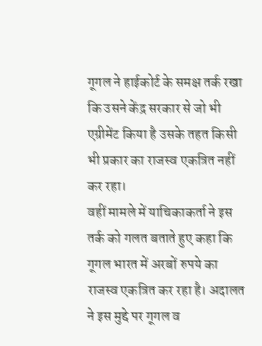गूगल ने हाईकोर्ट के समक्ष तर्क रखा कि उसने केंद्र सरकार से जो भी एग्रीमेंट किया है उसके तहत किसी भी प्रकार का राजस्व एकत्रित नहीं कर रहा।
वहीं मामले में याचिकाकर्ता ने इस तर्क को गलत बताते हुए कहा कि गूगल भारत में अरबों रुपये का राजस्व एकत्रित कर रहा है। अदालत ने इस मुद्दे पर गूगल व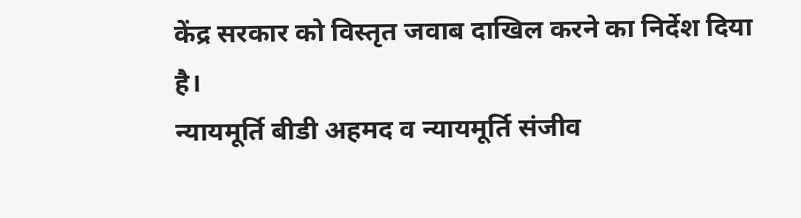केंद्र सरकार को विस्तृत जवाब दाखिल करने का निर्देश दिया है।
न्यायमूर्ति बीडी अहमद व न्यायमूर्ति संजीव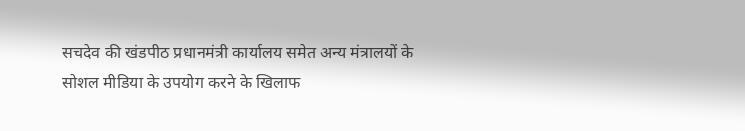सचदेव की खंडपीठ प्रधानमंत्री कार्यालय समेत अन्य मंत्रालयों के सोशल मीडिया के उपयोग करने के खिलाफ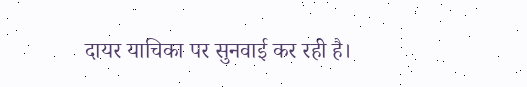दायर याचिका पर सुनवाई कर रही है।